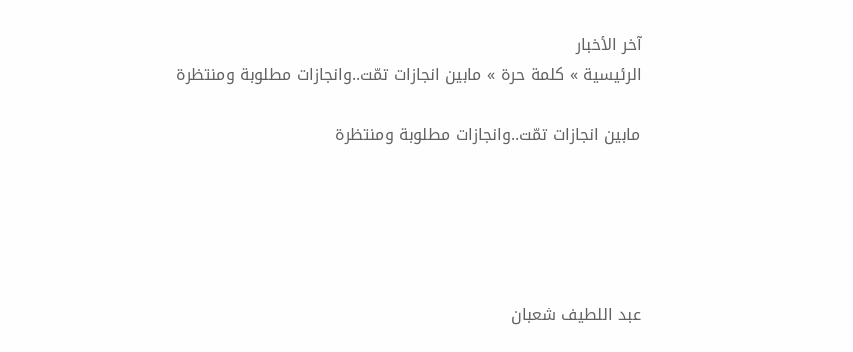آخر الأخبار
الرئيسية » كلمة حرة » مابين انجازات تمّت..وانجازات مطلوبة ومنتظرة

مابين انجازات تمّت..وانجازات مطلوبة ومنتظرة





عبد اللطيف شعبان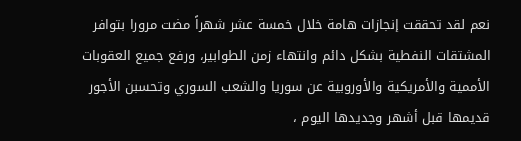نعم لقد تحققت إنجازات هامة خلال خمسة عشر شهراً مضت مرورا بتوافر المشتقات النفطية بشكل دائم وانتهاء زمن الطوابير، ورفع جميع العقوبات الأممية والأمريكية والأوروبية عن سوريا والشعب السوري وتحسبن الأجور قديمها قبل أشهر وجديدها اليوم ،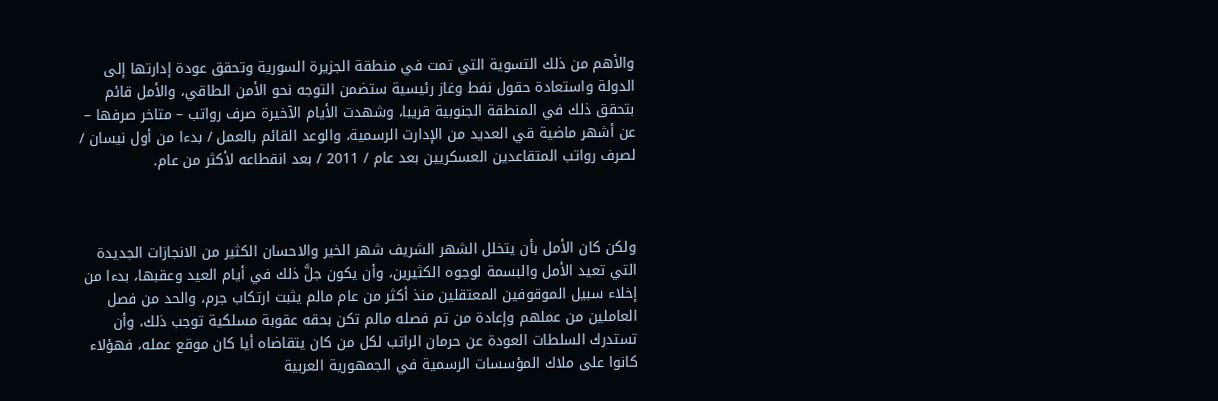والأهم من ذلك التسوية التي تمت في منطقة الجزيرة السورية وتحقق عودة إدارتها إلى الدولة واستعادة حقول نفط وغاز رئيسية ستضمن التوجه نحو الأمن الطاقي، والأمل قائم بتحقق ذلك في المنطقة الجنوبية قريبا، وشهدت الأيام الآخيرة صرف رواتب – متاخر صرفها – عن أشهر ماضية قي العديد من الإدارت الرسمية، والوعد القائم بالعمل / بدءا من أول نيسان / لصرف رواتب المتقاعدين العسكريين بعد عام / 2011 / بعد انقطاعه لأكثر من عام.



ولكن كان الأمل بأن يتخلل الشهر الشريف شهر الخير والاحسان الكثير من الانجازات الجديدة التي تعيد الأمل والبسمة لوجوه الكثيرين، وأن يكون جلَّ ذلك في أيام العيد وعقبها، بدءا من إخلاء سبيل الموقوفين المعتقلين منذ أكثر من عام مالم يثبت ارتكاب جرم، والحد من فصل العاملين من عملهم وإعادة من تم فصله مالم تكن بحقه عقوبة مسلكية توجب ذلك، وأن تستدرك السلطات العودة عن حرمان الراتب لكل من كان يتقاضاه أيا كان موقع عمله، فهؤلاء كانوا على ملاك المؤسسات الرسمية في الجمهورية العربية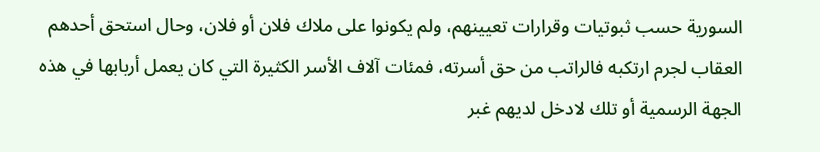السورية حسب ثبوتيات وقرارات تعيينهم، ولم يكونوا على ملاك فلان أو فلان، وحال استحق أحدهم العقاب لجرم ارتكبه فالراتب من حق أسرته، فمئات آلاف الأسر الكثيرة التي كان يعمل أربابها في هذه الجهة الرسمية أو تلك لادخل لديهم غبر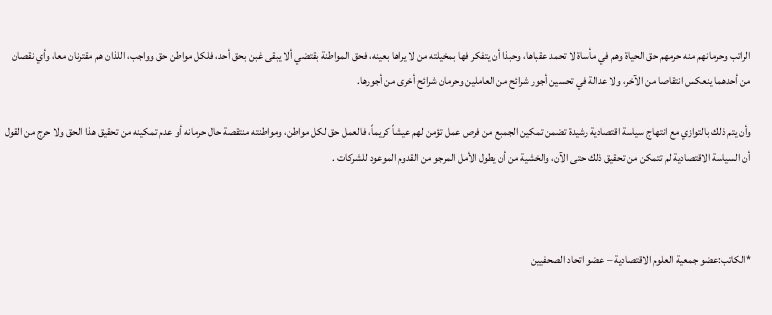الراتب وحرمانهم منه حرمهم حق الحياة وهم في مأساة لا تحمد عقباها، وحبذا أن يتفكر فها بمخيلته من لا يراها بعينه، فحق المواطنة بقتضي ألا يبقى غبن بحق أحد، فلكل مواطن حق وواجب، اللذان هم مقترنان معا، وأي نقصان من أحدهما ينعكس انتقاصا من الآخر، ولا عدالة في تحسين أجور شرائح من العاملين وحرمان شرائح أخرى من أجورها.

وأن يتم ذلك بالتوازي مع انتهاج سياسة اقتصادية رشيدة تضمن تمكين الجمبع من فرص عمل تؤمن لهم عيشاً كريماً، فالعمل حق لكل مواطن، ومواطنته منتقصة حال حرمانه أو عدم تمكينه من تحقيق هذا الحق ولا حرج من القول أن السياسة الاقتصادية لم تتمكن من تحقيق ذلك حتى الآن، والخشية من أن يطول الأمل المرجو من القدوم الموعود للشركات .



*الكاتب:عضو جمعية العلوم الاقتصادية – عضو اتحاد الصحفيين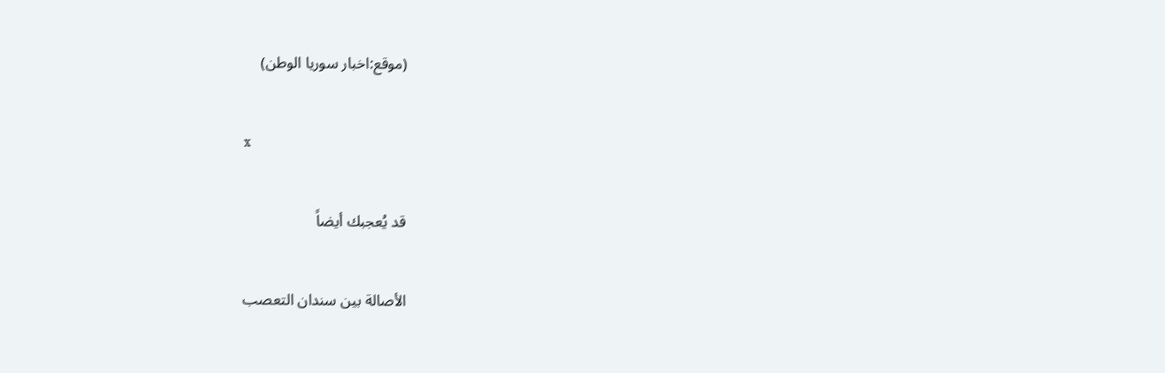(موقع:اخبار سوريا الوطن)

x

قد يُعجبك أيضاً

الأصالة بين سندان التعصب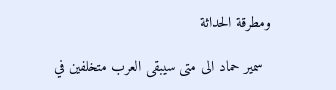ومطرقة الحداثة

  سمير حماد الى متى سيبقى العرب متخلفين في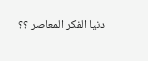دنيا الفكر المعاصر ؟؟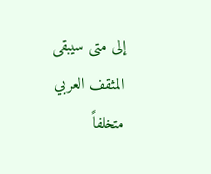إلى متى سيبقى المثقف العربي متخلفاً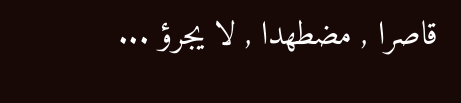قاصرا , مضطهدا , لا يجرؤ ...